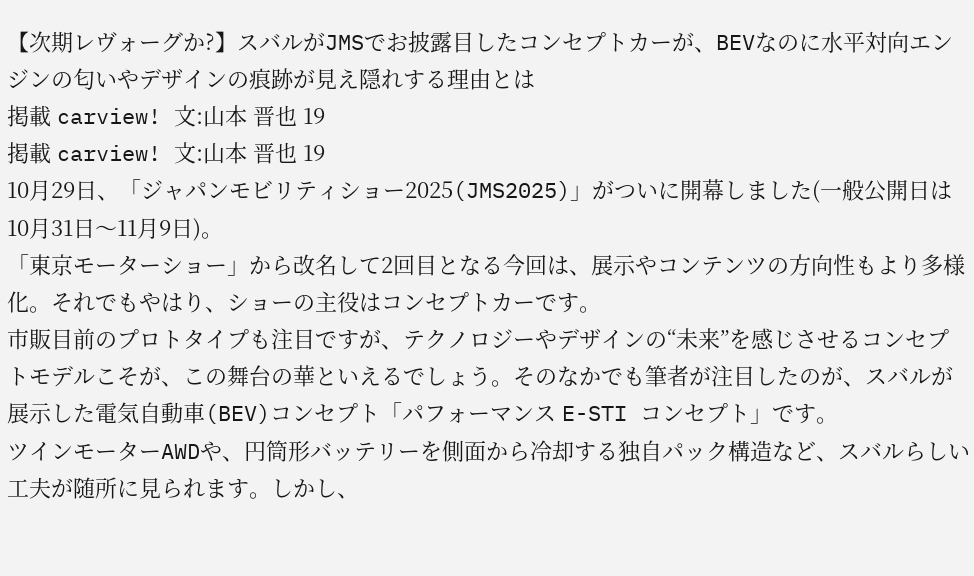【次期レヴォーグか?】スバルがJMSでお披露目したコンセプトカーが、BEVなのに水平対向エンジンの匂いやデザインの痕跡が見え隠れする理由とは
掲載 carview! 文:山本 晋也 19
掲載 carview! 文:山本 晋也 19
10月29日、「ジャパンモビリティショー2025(JMS2025)」がついに開幕しました(一般公開日は10月31日〜11月9日)。
「東京モーターショー」から改名して2回目となる今回は、展示やコンテンツの方向性もより多様化。それでもやはり、ショーの主役はコンセプトカーです。
市販目前のプロトタイプも注目ですが、テクノロジーやデザインの“未来”を感じさせるコンセプトモデルこそが、この舞台の華といえるでしょう。そのなかでも筆者が注目したのが、スバルが展示した電気自動車(BEV)コンセプト「パフォーマンス E-STI コンセプト」です。
ツインモーターAWDや、円筒形バッテリーを側面から冷却する独自パック構造など、スバルらしい工夫が随所に見られます。しかし、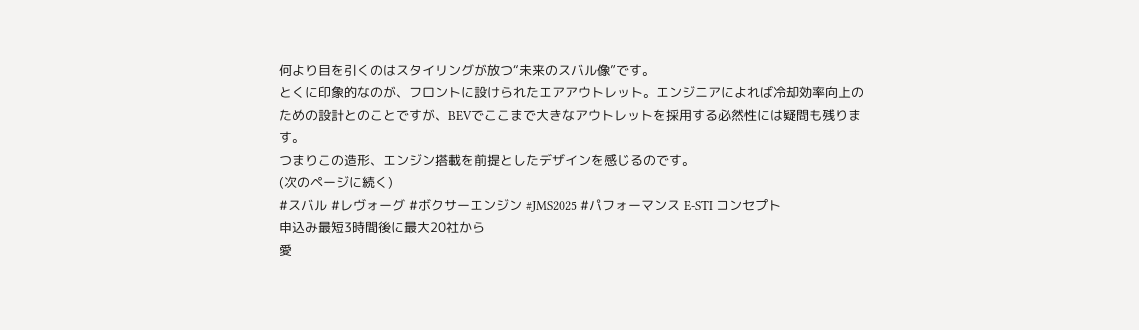何より目を引くのはスタイリングが放つ“未来のスバル像”です。
とくに印象的なのが、フロントに設けられたエアアウトレット。エンジニアによれば冷却効率向上のための設計とのことですが、BEVでここまで大きなアウトレットを採用する必然性には疑問も残ります。
つまりこの造形、エンジン搭載を前提としたデザインを感じるのです。
(次のページに続く)
#スバル #レヴォーグ #ボクサーエンジン #JMS2025 #パフォーマンス E-STI コンセプト
申込み最短3時間後に最大20社から
愛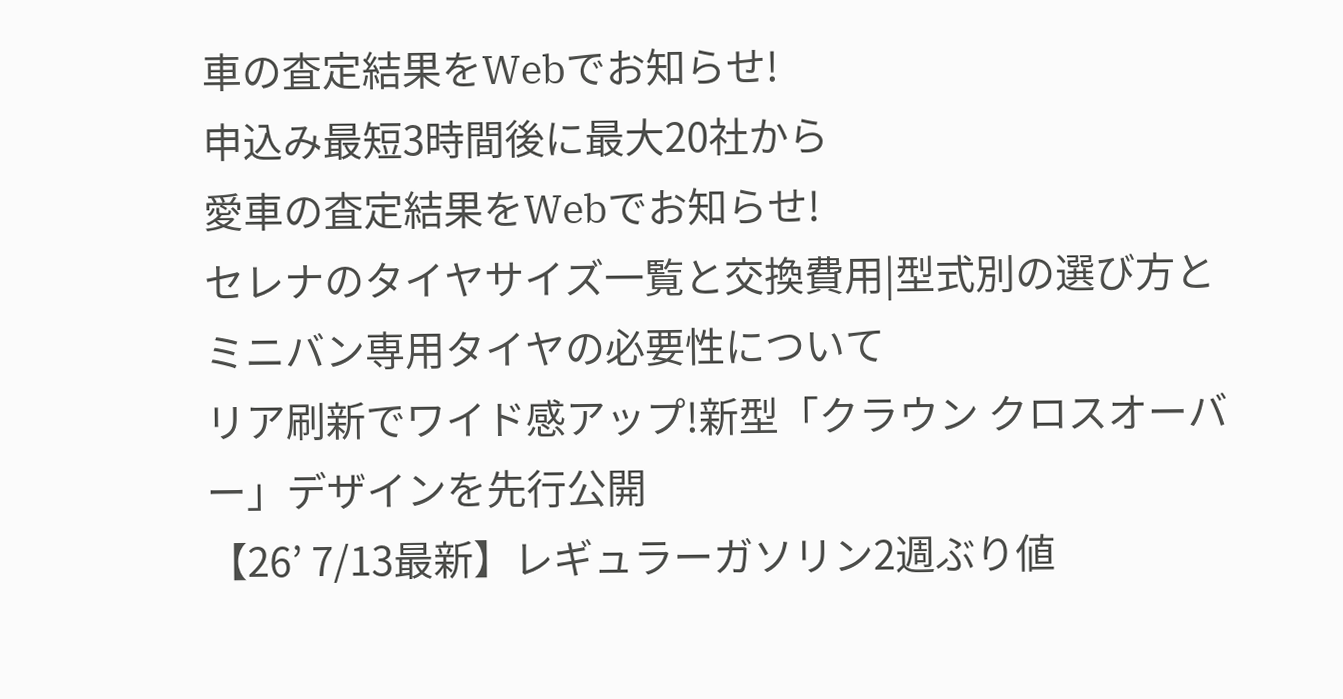車の査定結果をWebでお知らせ!
申込み最短3時間後に最大20社から
愛車の査定結果をWebでお知らせ!
セレナのタイヤサイズ一覧と交換費用|型式別の選び方とミニバン専用タイヤの必要性について
リア刷新でワイド感アップ!新型「クラウン クロスオーバー」デザインを先行公開
【26’ 7/13最新】レギュラーガソリン2週ぶり値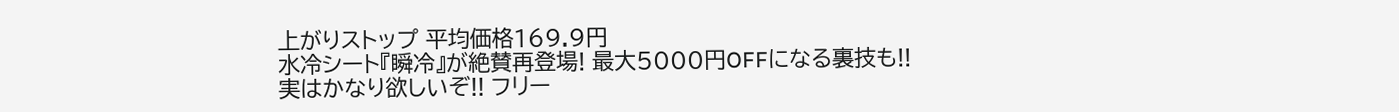上がりストップ 平均価格169.9円
水冷シート『瞬冷』が絶賛再登場! 最大5000円OFFになる裏技も!!
実はかなり欲しいぞ!! フリー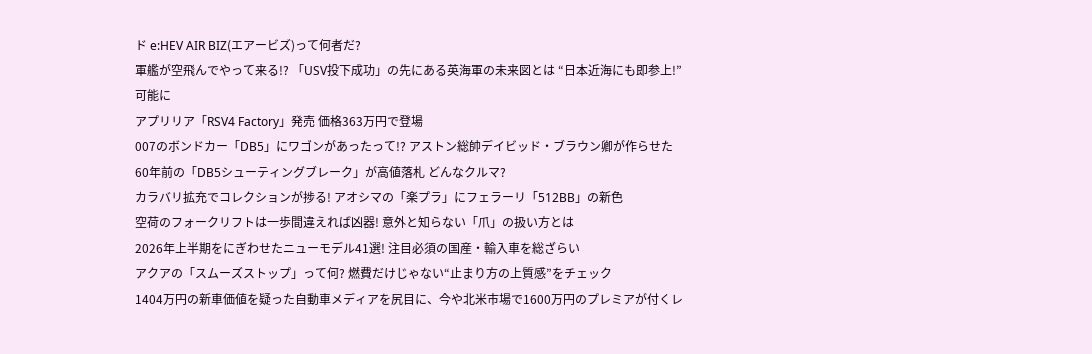ド e:HEV AIR BIZ(エアービズ)って何者だ?
軍艦が空飛んでやって来る!? 「USV投下成功」の先にある英海軍の未来図とは “日本近海にも即参上!” 可能に
アプリリア「RSV4 Factory」発売 価格363万円で登場
007のボンドカー「DB5」にワゴンがあったって!? アストン総帥デイビッド・ブラウン卿が作らせた60年前の「DB5シューティングブレーク」が高値落札 どんなクルマ?
カラバリ拡充でコレクションが捗る! アオシマの「楽プラ」にフェラーリ「512BB」の新色
空荷のフォークリフトは一歩間違えれば凶器! 意外と知らない「爪」の扱い方とは
2026年上半期をにぎわせたニューモデル41選! 注目必須の国産・輸入車を総ざらい
アクアの「スムーズストップ」って何? 燃費だけじゃない“止まり方の上質感”をチェック
1404万円の新車価値を疑った自動車メディアを尻目に、今や北米市場で1600万円のプレミアが付くレ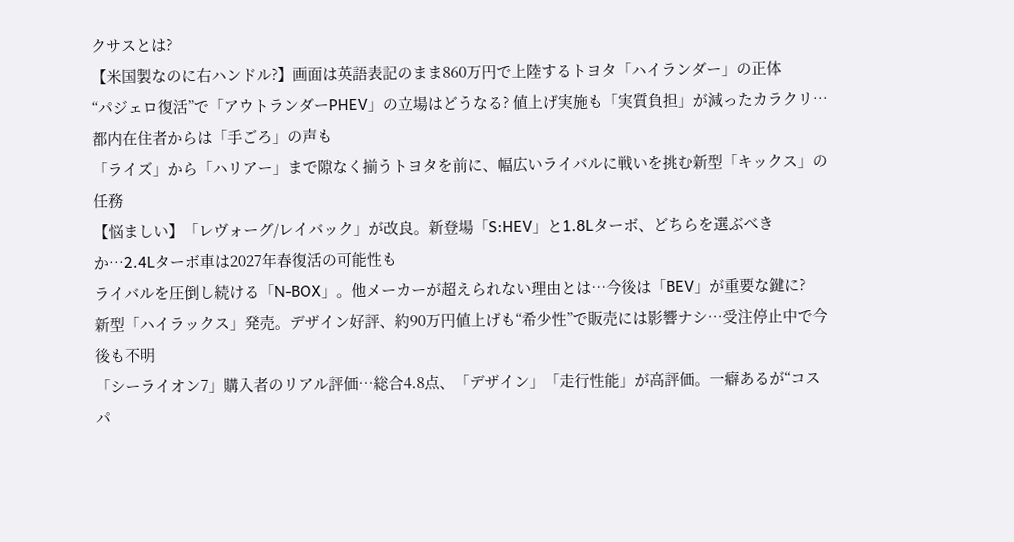クサスとは?
【米国製なのに右ハンドル?】画面は英語表記のまま860万円で上陸するトヨタ「ハイランダー」の正体
“パジェロ復活”で「アウトランダーPHEV」の立場はどうなる? 値上げ実施も「実質負担」が減ったカラクリ…都内在住者からは「手ごろ」の声も
「ライズ」から「ハリアー」まで隙なく揃うトヨタを前に、幅広いライバルに戦いを挑む新型「キックス」の任務
【悩ましい】「レヴォーグ/レイバック」が改良。新登場「S:HEV」と1.8Lターボ、どちらを選ぶべきか…2.4Lターボ車は2027年春復活の可能性も
ライバルを圧倒し続ける「N-BOX」。他メーカーが超えられない理由とは…今後は「BEV」が重要な鍵に?
新型「ハイラックス」発売。デザイン好評、約90万円値上げも“希少性”で販売には影響ナシ…受注停止中で今後も不明
「シーライオン7」購入者のリアル評価…総合4.8点、「デザイン」「走行性能」が高評価。一癖あるが“コスパ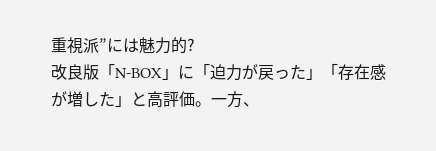重視派”には魅力的?
改良版「N-BOX」に「迫力が戻った」「存在感が増した」と高評価。一方、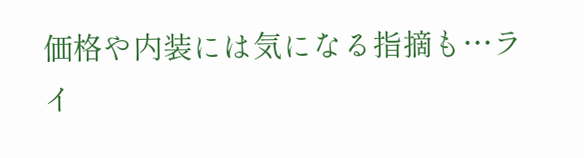価格や内装には気になる指摘も…ライ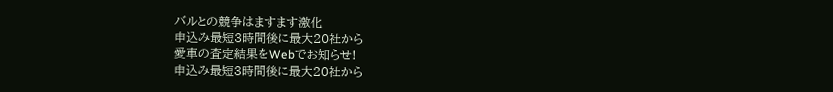バルとの競争はますます激化
申込み最短3時間後に最大20社から
愛車の査定結果をWebでお知らせ!
申込み最短3時間後に最大20社から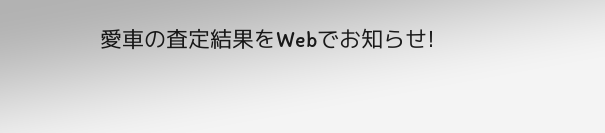愛車の査定結果をWebでお知らせ!